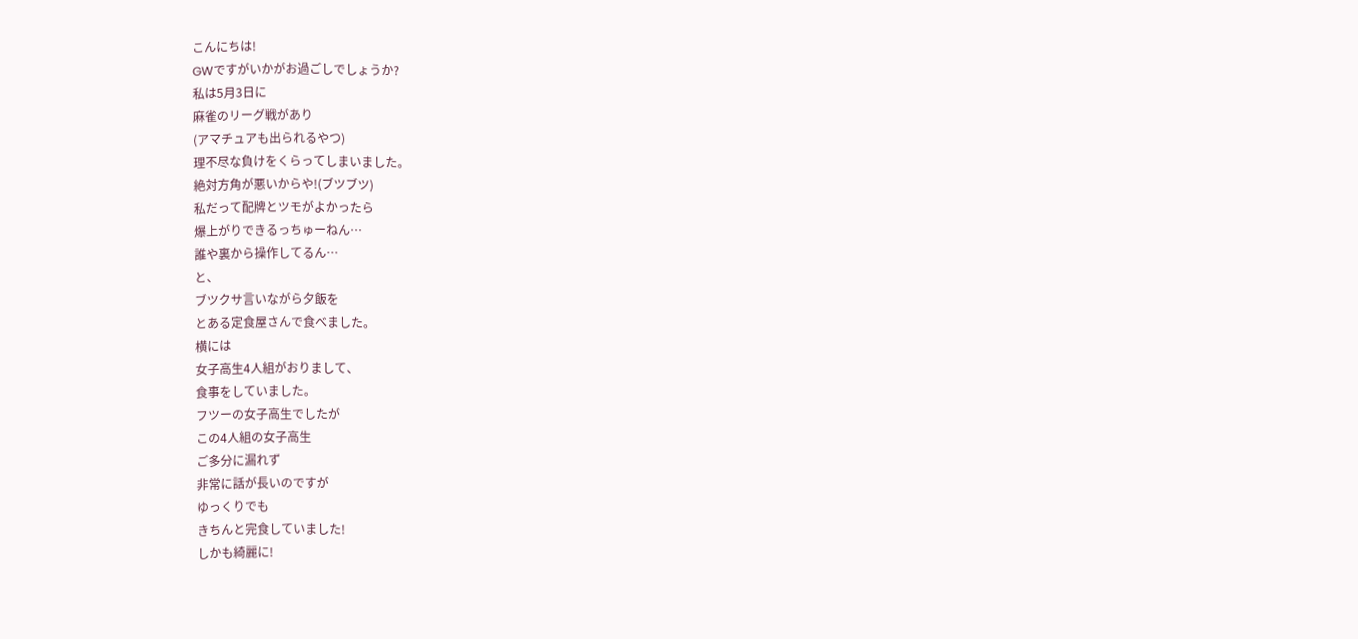こんにちは!
GWですがいかがお過ごしでしょうか?
私は5月3日に
麻雀のリーグ戦があり
(アマチュアも出られるやつ)
理不尽な負けをくらってしまいました。
絶対方角が悪いからや!(ブツブツ)
私だって配牌とツモがよかったら
爆上がりできるっちゅーねん…
誰や裏から操作してるん…
と、
ブツクサ言いながら夕飯を
とある定食屋さんで食べました。
横には
女子高生4人組がおりまして、
食事をしていました。
フツーの女子高生でしたが
この4人組の女子高生
ご多分に漏れず
非常に話が長いのですが
ゆっくりでも
きちんと完食していました!
しかも綺麗に!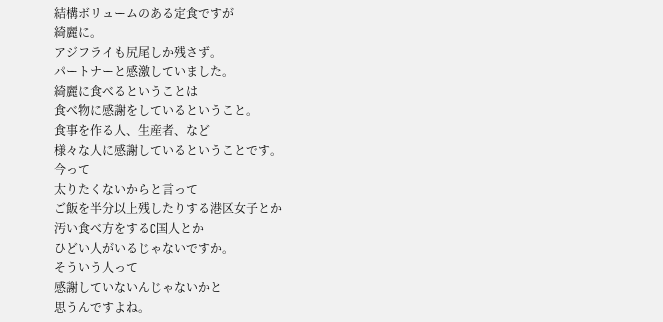結構ボリュームのある定食ですが
綺麗に。
アジフライも尻尾しか残さず。
パートナーと感激していました。
綺麗に食べるということは
食べ物に感謝をしているということ。
食事を作る人、生産者、など
様々な人に感謝しているということです。
今って
太りたくないからと言って
ご飯を半分以上残したりする港区女子とか
汚い食べ方をするC国人とか
ひどい人がいるじゃないですか。
そういう人って
感謝していないんじゃないかと
思うんですよね。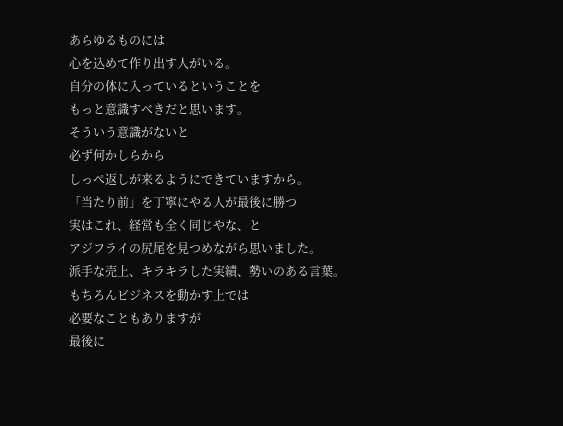あらゆるものには
心を込めて作り出す人がいる。
自分の体に入っているということを
もっと意識すべきだと思います。
そういう意識がないと
必ず何かしらから
しっぺ返しが来るようにできていますから。
「当たり前」を丁寧にやる人が最後に勝つ
実はこれ、経営も全く同じやな、と
アジフライの尻尾を見つめながら思いました。
派手な売上、キラキラした実績、勢いのある言葉。
もちろんビジネスを動かす上では
必要なこともありますが
最後に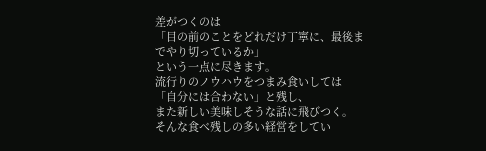差がつくのは
「目の前のことをどれだけ丁寧に、最後までやり切っているか」
という一点に尽きます。
流行りのノウハウをつまみ食いしては
「自分には合わない」と残し、
また新しい美味しそうな話に飛びつく。
そんな食べ残しの多い経営をしてい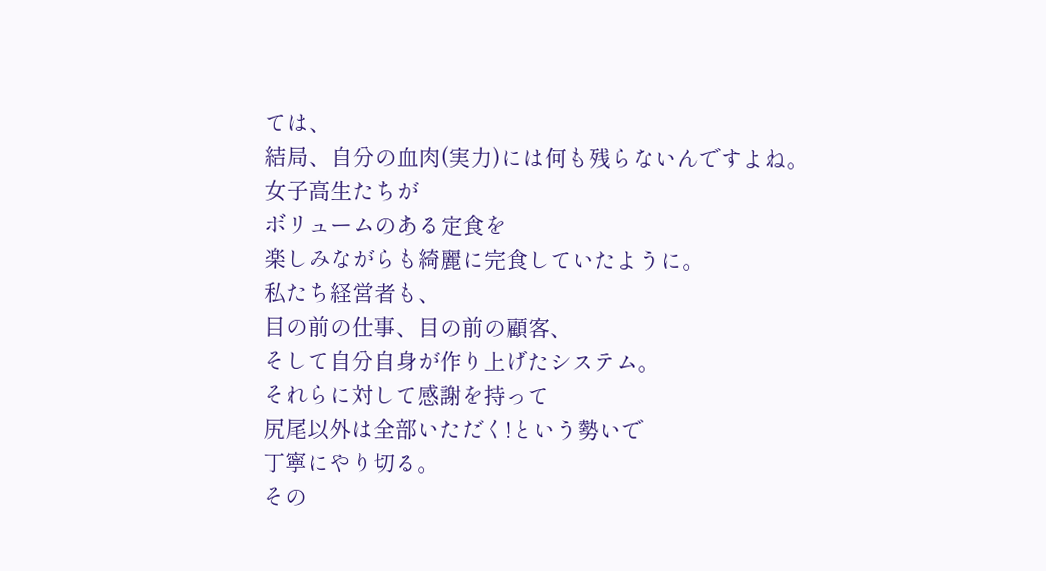ては、
結局、自分の血肉(実力)には何も残らないんですよね。
女子高生たちが
ボリュームのある定食を
楽しみながらも綺麗に完食していたように。
私たち経営者も、
目の前の仕事、目の前の顧客、
そして自分自身が作り上げたシステム。
それらに対して感謝を持って
尻尾以外は全部いただく!という勢いで
丁寧にやり切る。
その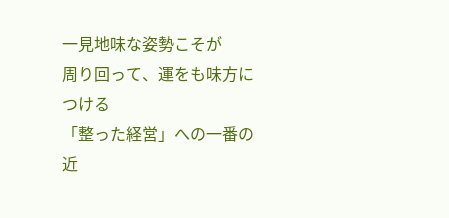一見地味な姿勢こそが
周り回って、運をも味方につける
「整った経営」への一番の近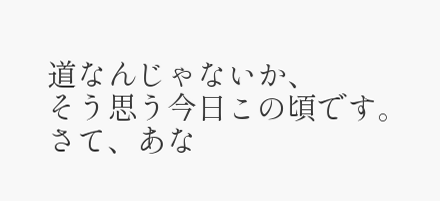道なんじゃないか、
そう思う今日この頃です。
さて、あな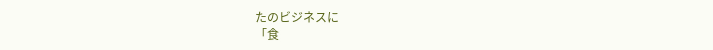たのビジネスに
「食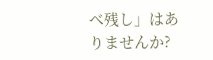べ残し」はありませんか?